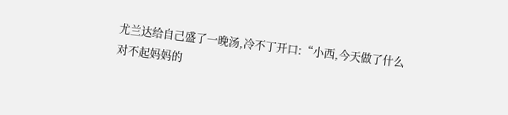尤兰达给自己盛了一晚汤,冷不丁开口:“小西,今天做了什么对不起妈妈的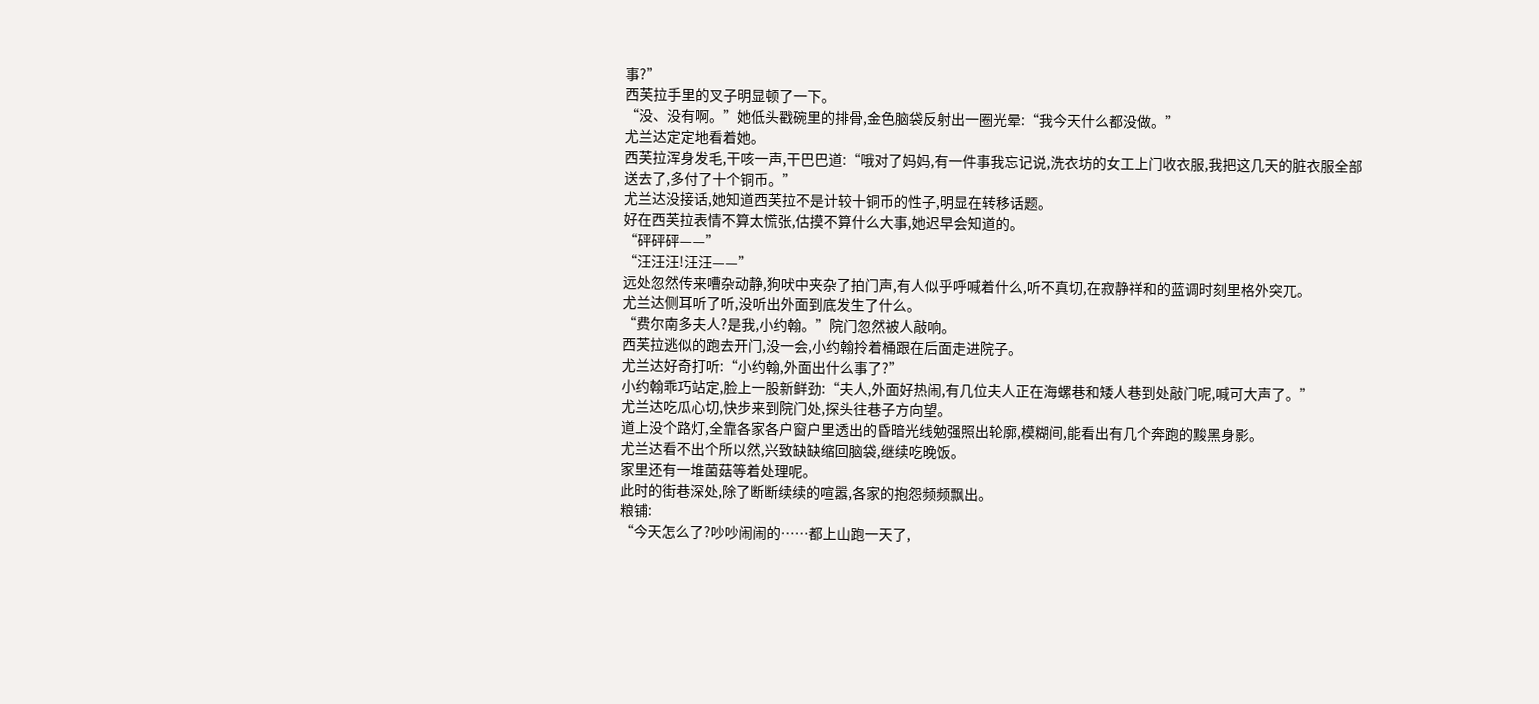事?”
西芙拉手里的叉子明显顿了一下。
“没、没有啊。”她低头戳碗里的排骨,金色脑袋反射出一圈光晕:“我今天什么都没做。”
尤兰达定定地看着她。
西芙拉浑身发毛,干咳一声,干巴巴道:“哦对了妈妈,有一件事我忘记说,洗衣坊的女工上门收衣服,我把这几天的脏衣服全部送去了,多付了十个铜币。”
尤兰达没接话,她知道西芙拉不是计较十铜币的性子,明显在转移话题。
好在西芙拉表情不算太慌张,估摸不算什么大事,她迟早会知道的。
“砰砰砰——”
“汪汪汪!汪汪——”
远处忽然传来嘈杂动静,狗吠中夹杂了拍门声,有人似乎呼喊着什么,听不真切,在寂静祥和的蓝调时刻里格外突兀。
尤兰达侧耳听了听,没听出外面到底发生了什么。
“费尔南多夫人?是我,小约翰。”院门忽然被人敲响。
西芙拉逃似的跑去开门,没一会,小约翰拎着桶跟在后面走进院子。
尤兰达好奇打听:“小约翰,外面出什么事了?”
小约翰乖巧站定,脸上一股新鲜劲:“夫人,外面好热闹,有几位夫人正在海螺巷和矮人巷到处敲门呢,喊可大声了。”
尤兰达吃瓜心切,快步来到院门处,探头往巷子方向望。
道上没个路灯,全靠各家各户窗户里透出的昏暗光线勉强照出轮廓,模糊间,能看出有几个奔跑的黢黑身影。
尤兰达看不出个所以然,兴致缺缺缩回脑袋,继续吃晚饭。
家里还有一堆菌菇等着处理呢。
此时的街巷深处,除了断断续续的喧嚣,各家的抱怨频频飘出。
粮铺:
“今天怎么了?吵吵闹闹的……都上山跑一天了,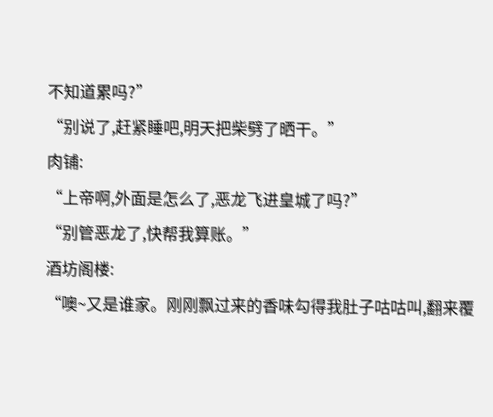不知道累吗?”
“别说了,赶紧睡吧,明天把柴劈了晒干。”
肉铺:
“上帝啊,外面是怎么了,恶龙飞进皇城了吗?”
“别管恶龙了,快帮我算账。”
酒坊阁楼:
“噢~又是谁家。刚刚飘过来的香味勾得我肚子咕咕叫,翻来覆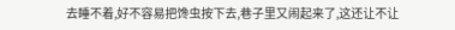去睡不着,好不容易把馋虫按下去,巷子里又闹起来了,这还让不让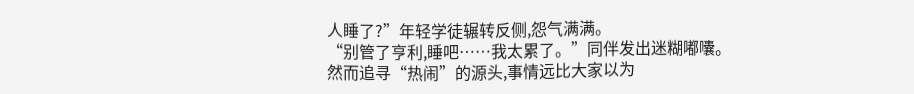人睡了?”年轻学徒辗转反侧,怨气满满。
“别管了亨利,睡吧……我太累了。”同伴发出迷糊嘟囔。
然而追寻“热闹”的源头,事情远比大家以为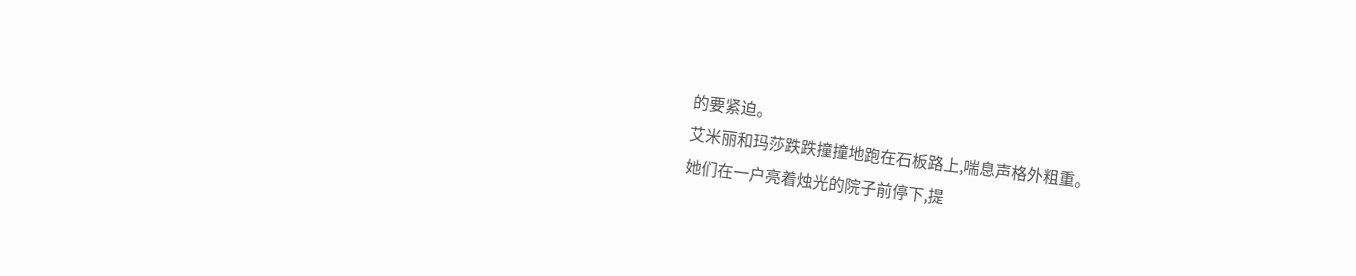的要紧迫。
艾米丽和玛莎跌跌撞撞地跑在石板路上,喘息声格外粗重。
她们在一户亮着烛光的院子前停下,提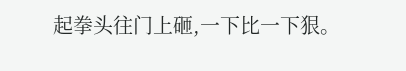起拳头往门上砸,一下比一下狠。